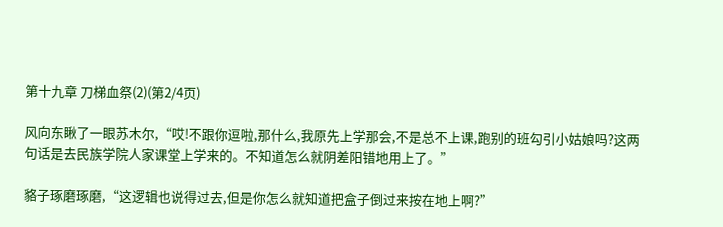第十九章 刀梯血祭(2)(第2/4页)

风向东瞅了一眼苏木尔,“哎!不跟你逗啦,那什么,我原先上学那会,不是总不上课,跑别的班勾引小姑娘吗?这两句话是去民族学院人家课堂上学来的。不知道怎么就阴差阳错地用上了。”

貉子琢磨琢磨,“这逻辑也说得过去,但是你怎么就知道把盒子倒过来按在地上啊?”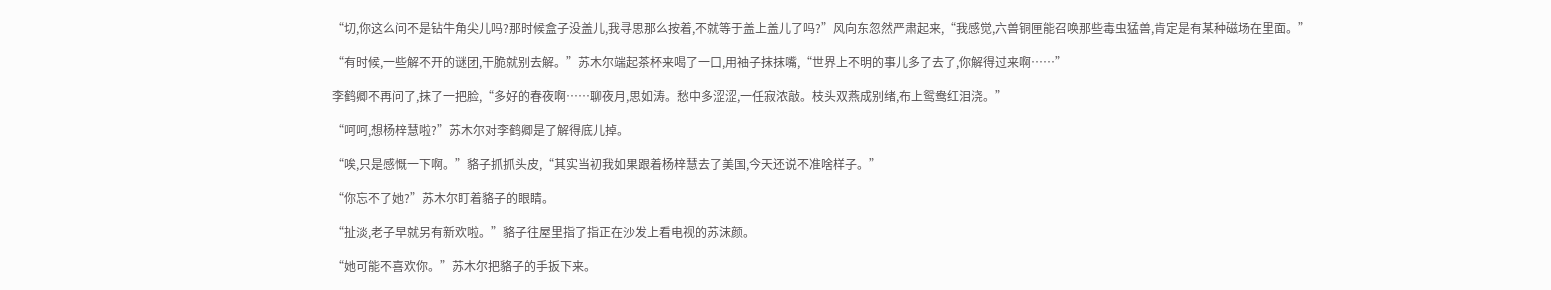“切,你这么问不是钻牛角尖儿吗?那时候盒子没盖儿,我寻思那么按着,不就等于盖上盖儿了吗?”风向东忽然严肃起来,“我感觉,六兽铜匣能召唤那些毒虫猛兽,肯定是有某种磁场在里面。”

“有时候,一些解不开的谜团,干脆就别去解。”苏木尔端起茶杯来喝了一口,用袖子抹抹嘴,“世界上不明的事儿多了去了,你解得过来啊……”

李鹤卿不再问了,抹了一把脸,“多好的春夜啊……聊夜月,思如涛。愁中多涩涩,一任寂浓敲。枝头双燕成别绪,布上鸳鸯红泪浇。”

“呵呵,想杨梓慧啦?”苏木尔对李鹤卿是了解得底儿掉。

“唉,只是感慨一下啊。”貉子抓抓头皮,“其实当初我如果跟着杨梓慧去了美国,今天还说不准啥样子。”

“你忘不了她?”苏木尔盯着貉子的眼睛。

“扯淡,老子早就另有新欢啦。”貉子往屋里指了指正在沙发上看电视的苏沫颜。

“她可能不喜欢你。”苏木尔把貉子的手扳下来。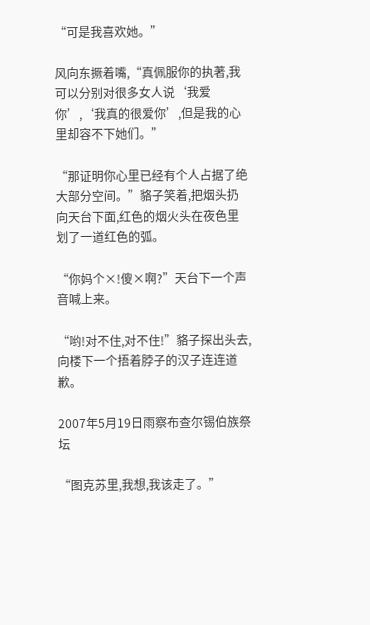“可是我喜欢她。”

风向东撅着嘴,“真佩服你的执著,我可以分别对很多女人说‘我爱你’,‘我真的很爱你’,但是我的心里却容不下她们。”

“那证明你心里已经有个人占据了绝大部分空间。”貉子笑着,把烟头扔向天台下面,红色的烟火头在夜色里划了一道红色的弧。

“你妈个×!傻×啊?”天台下一个声音喊上来。

“哟!对不住,对不住!”貉子探出头去,向楼下一个捂着脖子的汉子连连道歉。

2007年5月19日雨察布查尔锡伯族祭坛

“图克苏里,我想,我该走了。”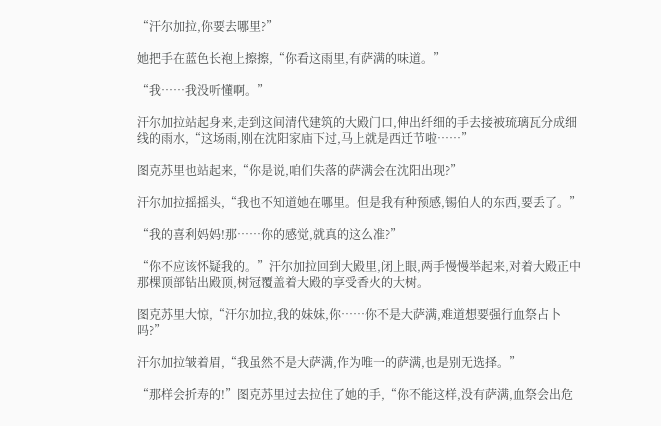“汗尔加拉,你要去哪里?”

她把手在蓝色长袍上擦擦,“你看这雨里,有萨满的味道。”

“我……我没听懂啊。”

汗尔加拉站起身来,走到这间清代建筑的大殿门口,伸出纤细的手去接被琉璃瓦分成细线的雨水,“这场雨,刚在沈阳家庙下过,马上就是西迁节啦……”

图克苏里也站起来,“你是说,咱们失落的萨满会在沈阳出现?”

汗尔加拉摇摇头,“我也不知道她在哪里。但是我有种预感,锡伯人的东西,要丢了。”

“我的喜利妈妈!那……你的感觉,就真的这么准?”

“你不应该怀疑我的。”汗尔加拉回到大殿里,闭上眼,两手慢慢举起来,对着大殿正中那棵顶部钻出殿顶,树冠覆盖着大殿的享受香火的大树。

图克苏里大惊,“汗尔加拉,我的妹妹,你……你不是大萨满,难道想要强行血祭占卜吗?”

汗尔加拉皱着眉,“我虽然不是大萨满,作为唯一的萨满,也是别无选择。”

“那样会折寿的!”图克苏里过去拉住了她的手,“你不能这样,没有萨满,血祭会出危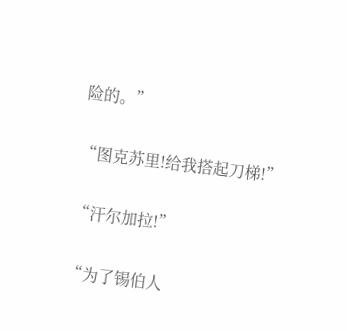险的。”

“图克苏里!给我搭起刀梯!”

“汗尔加拉!”

“为了锡伯人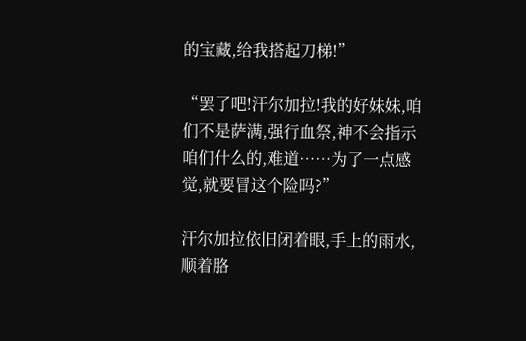的宝藏,给我搭起刀梯!”

“罢了吧!汗尔加拉!我的好妹妹,咱们不是萨满,强行血祭,神不会指示咱们什么的,难道……为了一点感觉,就要冒这个险吗?”

汗尔加拉依旧闭着眼,手上的雨水,顺着胳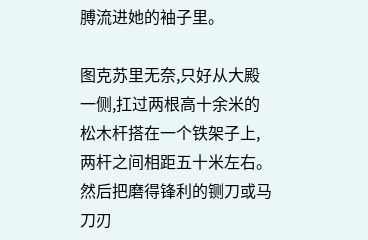膊流进她的袖子里。

图克苏里无奈,只好从大殿一侧,扛过两根高十余米的松木杆搭在一个铁架子上,两杆之间相距五十米左右。然后把磨得锋利的铡刀或马刀刃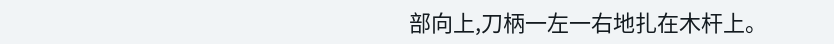部向上,刀柄一左一右地扎在木杆上。